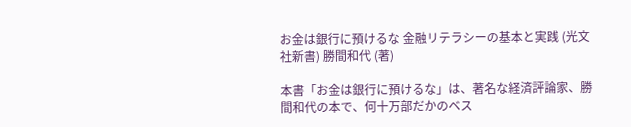お金は銀行に預けるな 金融リテラシーの基本と実践 (光文社新書) 勝間和代 (著)

本書「お金は銀行に預けるな」は、著名な経済評論家、勝間和代の本で、何十万部だかのベス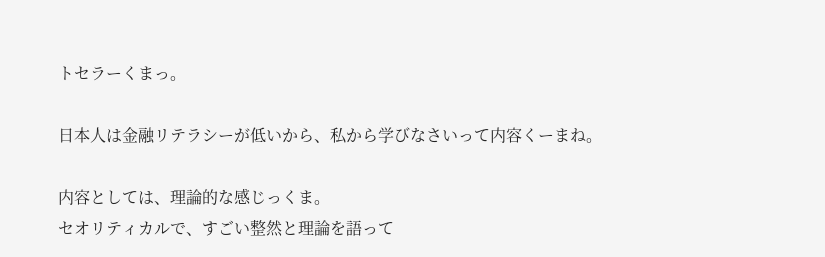トセラーくまっ。

日本人は金融リテラシーが低いから、私から学びなさいって内容くーまね。

内容としては、理論的な感じっくま。
セオリティカルで、すごい整然と理論を語って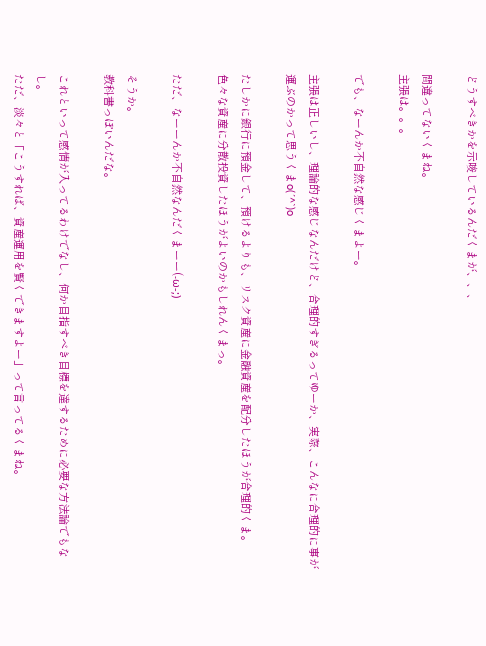どうすべきかを示唆しているんだくまが、、、

間違ってないくまね。
主張は。。。

でも、なーんか不自然な感じくまよー。

主張は正しいし、理論的な感じなんだけど、合理的すぎるってゆーか、実際、こんなに合理的に事が運ぶのかって思うくまo(´^`)o

たしかに銀行に預金して、預けるよりも、リスク資産に金融資産を配分したほうが合理的くま。
色々な資産に分散投資したほうがよいのかもしれんくまっ。

ただ、なーーんか不自然なんだくまーー(-ω-;)

そうか。
教科書っぽいんだな。

これといって感情が入ってるわけでなし、何か目指すべき目標を達するために必要な方法論でもなし。
ただ、淡々と「こうすれば、資産運用を賢くできますよー」って言ってるくまね。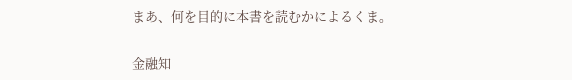まあ、何を目的に本書を読むかによるくま。

金融知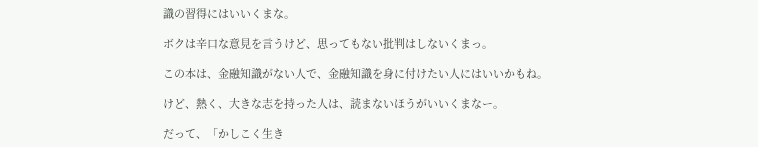識の習得にはいいくまな。

ボクは辛口な意見を言うけど、思ってもない批判はしないくまっ。

この本は、金融知識がない人で、金融知識を身に付けたい人にはいいかもね。

けど、熱く、大きな志を持った人は、読まないほうがいいくまなー。

だって、「かしこく生き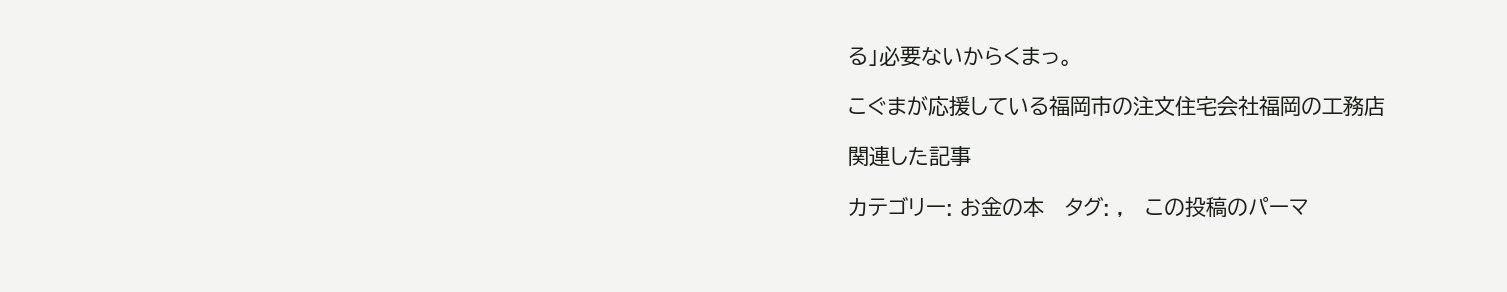る」必要ないからくまっ。

こぐまが応援している福岡市の注文住宅会社福岡の工務店

関連した記事

カテゴリー: お金の本   タグ: ,   この投稿のパーマ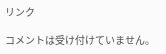リンク

コメントは受け付けていません。